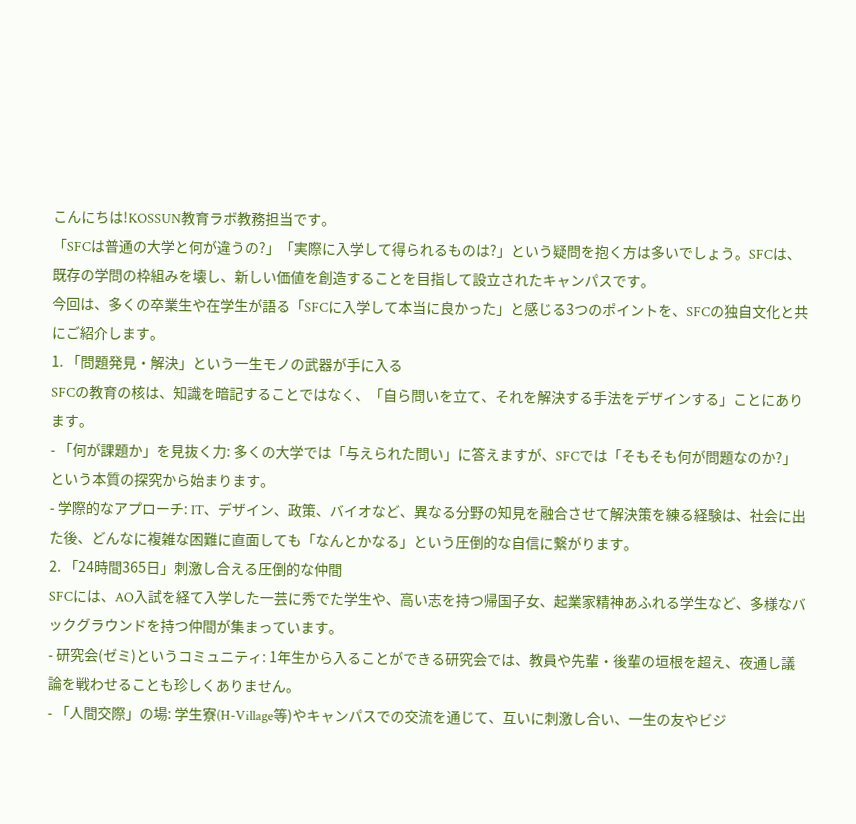こんにちは!KOSSUN教育ラボ教務担当です。
「SFCは普通の大学と何が違うの?」「実際に入学して得られるものは?」という疑問を抱く方は多いでしょう。SFCは、既存の学問の枠組みを壊し、新しい価値を創造することを目指して設立されたキャンパスです。
今回は、多くの卒業生や在学生が語る「SFCに入学して本当に良かった」と感じる3つのポイントを、SFCの独自文化と共にご紹介します。
1. 「問題発見・解決」という一生モノの武器が手に入る
SFCの教育の核は、知識を暗記することではなく、「自ら問いを立て、それを解決する手法をデザインする」ことにあります。
- 「何が課題か」を見抜く力: 多くの大学では「与えられた問い」に答えますが、SFCでは「そもそも何が問題なのか?」という本質の探究から始まります。
- 学際的なアプローチ: IT、デザイン、政策、バイオなど、異なる分野の知見を融合させて解決策を練る経験は、社会に出た後、どんなに複雑な困難に直面しても「なんとかなる」という圧倒的な自信に繋がります。
2. 「24時間365日」刺激し合える圧倒的な仲間
SFCには、AO入試を経て入学した一芸に秀でた学生や、高い志を持つ帰国子女、起業家精神あふれる学生など、多様なバックグラウンドを持つ仲間が集まっています。
- 研究会(ゼミ)というコミュニティ: 1年生から入ることができる研究会では、教員や先輩・後輩の垣根を超え、夜通し議論を戦わせることも珍しくありません。
- 「人間交際」の場: 学生寮(H-Village等)やキャンパスでの交流を通じて、互いに刺激し合い、一生の友やビジ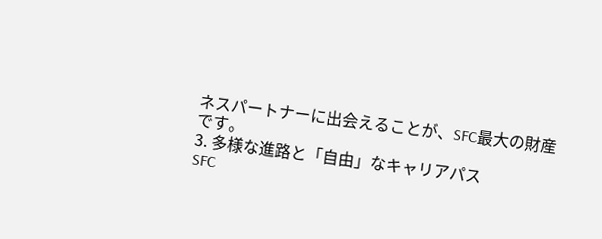ネスパートナーに出会えることが、SFC最大の財産です。
3. 多様な進路と「自由」なキャリアパス
SFC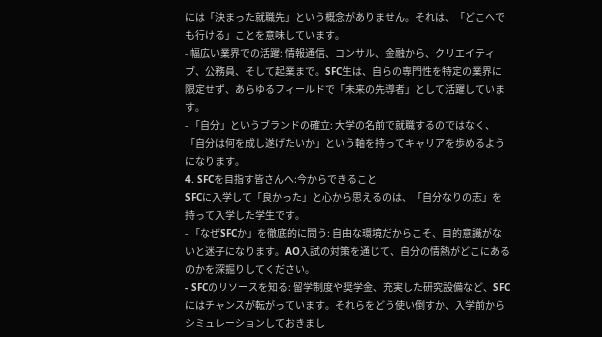には「決まった就職先」という概念がありません。それは、「どこへでも行ける」ことを意味しています。
- 幅広い業界での活躍: 情報通信、コンサル、金融から、クリエイティブ、公務員、そして起業まで。SFC生は、自らの専門性を特定の業界に限定せず、あらゆるフィールドで「未来の先導者」として活躍しています。
- 「自分」というブランドの確立: 大学の名前で就職するのではなく、「自分は何を成し遂げたいか」という軸を持ってキャリアを歩めるようになります。
4. SFCを目指す皆さんへ:今からできること
SFCに入学して「良かった」と心から思えるのは、「自分なりの志」を持って入学した学生です。
- 「なぜSFCか」を徹底的に問う: 自由な環境だからこそ、目的意識がないと迷子になります。AO入試の対策を通じて、自分の情熱がどこにあるのかを深掘りしてください。
- SFCのリソースを知る: 留学制度や奨学金、充実した研究設備など、SFCにはチャンスが転がっています。それらをどう使い倒すか、入学前からシミュレーションしておきまし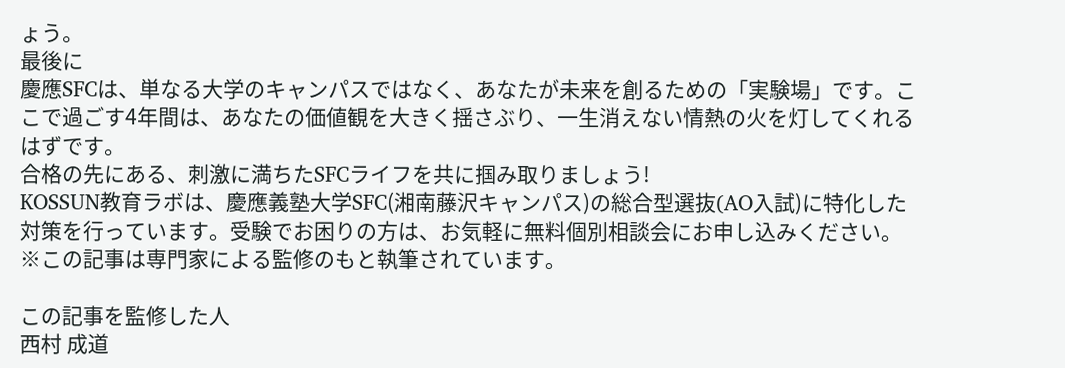ょう。
最後に
慶應SFCは、単なる大学のキャンパスではなく、あなたが未来を創るための「実験場」です。ここで過ごす4年間は、あなたの価値観を大きく揺さぶり、一生消えない情熱の火を灯してくれるはずです。
合格の先にある、刺激に満ちたSFCライフを共に掴み取りましょう!
KOSSUN教育ラボは、慶應義塾大学SFC(湘南藤沢キャンパス)の総合型選抜(AO入試)に特化した対策を行っています。受験でお困りの方は、お気軽に無料個別相談会にお申し込みください。
※この記事は専門家による監修のもと執筆されています。

この記事を監修した人
西村 成道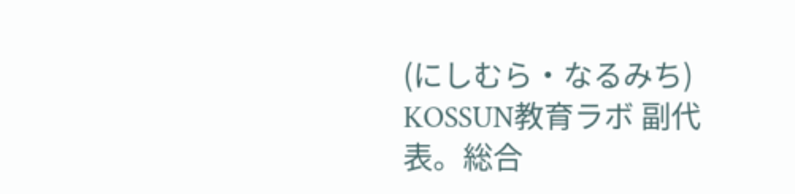(にしむら・なるみち)
KOSSUN教育ラボ 副代表。総合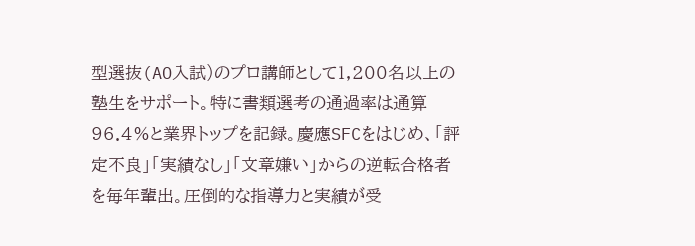型選抜(AO入試)のプロ講師として1,200名以上の塾生をサポート。特に書類選考の通過率は通算96.4%と業界トップを記録。慶應SFCをはじめ、「評定不良」「実績なし」「文章嫌い」からの逆転合格者を毎年輩出。圧倒的な指導力と実績が受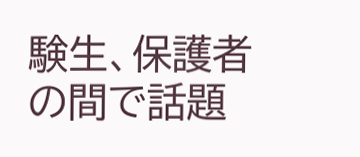験生、保護者の間で話題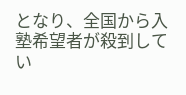となり、全国から入塾希望者が殺到してい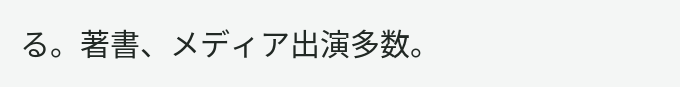る。著書、メディア出演多数。